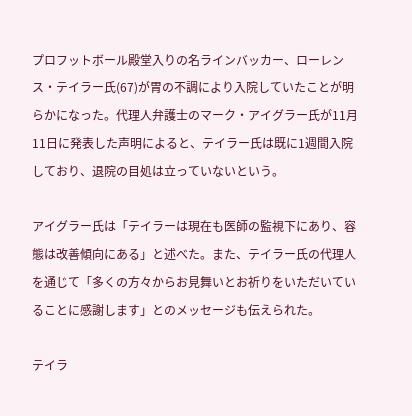プロフットボール殿堂入りの名ラインバッカー、ローレンス・テイラー氏(67)が胃の不調により入院していたことが明らかになった。代理人弁護士のマーク・アイグラー氏が11月11日に発表した声明によると、テイラー氏は既に1週間入院しており、退院の目処は立っていないという。

アイグラー氏は「テイラーは現在も医師の監視下にあり、容態は改善傾向にある」と述べた。また、テイラー氏の代理人を通じて「多くの方々からお見舞いとお祈りをいただいていることに感謝します」とのメッセージも伝えられた。

テイラ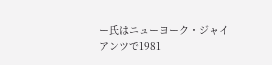ー氏はニューヨーク・ジャイアンツで1981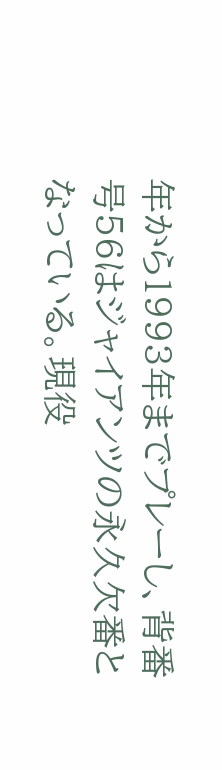年から1993年までプレーし、背番号56はジャイアンツの永久欠番となっている。現役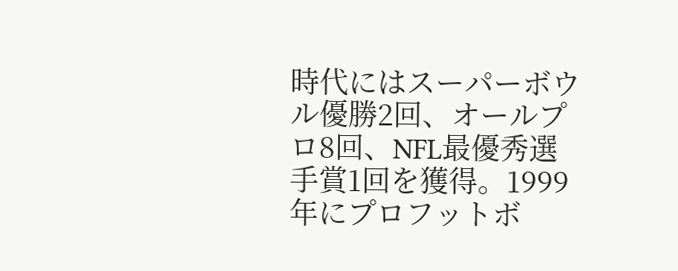時代にはスーパーボウル優勝2回、オールプロ8回、NFL最優秀選手賞1回を獲得。1999年にプロフットボ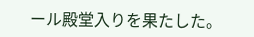ール殿堂入りを果たした。